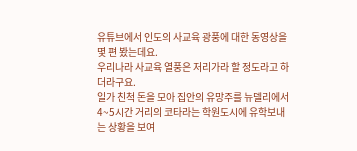유튜브에서 인도의 사교육 광풍에 대한 동영상을 몇 편 봤는데요.
우리나라 사교육 열풍은 저리가라 할 정도라고 하더라구요.
일가 친척 돈을 모아 집안의 유망주를 뉴델리에서 4~5시간 거리의 코타라는 학원도시에 유학보내는 상황을 보여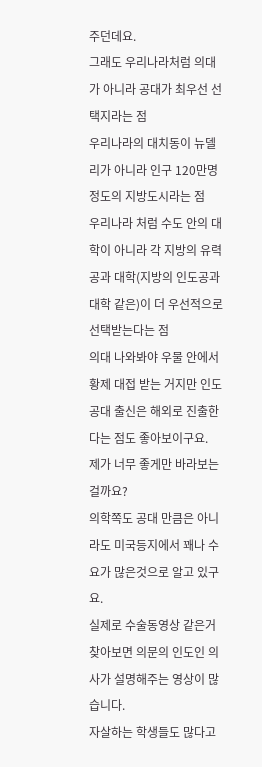주던데요.
그래도 우리나라처럼 의대가 아니라 공대가 최우선 선택지라는 점
우리나라의 대치동이 뉴델리가 아니라 인구 120만명 정도의 지방도시라는 점
우리나라 처럼 수도 안의 대학이 아니라 각 지방의 유력 공과 대학(지방의 인도공과대학 같은)이 더 우선적으로 선택받는다는 점
의대 나와봐야 우물 안에서 황제 대접 받는 거지만 인도공대 출신은 해외로 진출한다는 점도 좋아보이구요.
제가 너무 좋게만 바라보는 걸까요?
의학쪽도 공대 만큼은 아니라도 미국등지에서 꽤나 수요가 많은것으로 알고 있구요.
실제로 수술동영상 같은거 찾아보면 의문의 인도인 의사가 설명해주는 영상이 많습니다.
자살하는 학생들도 많다고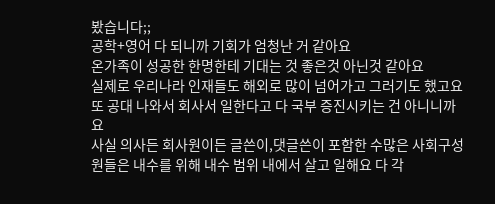봤습니다;;
공학+영어 다 되니까 기회가 엄청난 거 같아요
온가족이 성공한 한명한테 기대는 것 좋은것 아닌것 같아요
실제로 우리나라 인재들도 해외로 많이 넘어가고 그러기도 했고요
또 공대 나와서 회사서 일한다고 다 국부 증진시키는 건 아니니까요
사실 의사든 회사원이든 글쓴이,댓글쓴이 포함한 수많은 사회구성원들은 내수를 위해 내수 범위 내에서 살고 일해요 다 각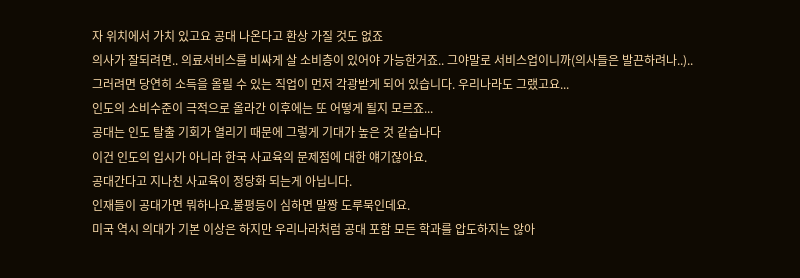자 위치에서 가치 있고요 공대 나온다고 환상 가질 것도 없죠
의사가 잘되려면.. 의료서비스를 비싸게 살 소비층이 있어야 가능한거죠.. 그야말로 서비스업이니까(의사들은 발끈하려나..)..
그러려면 당연히 소득을 올릴 수 있는 직업이 먼저 각광받게 되어 있습니다. 우리나라도 그랬고요...
인도의 소비수준이 극적으로 올라간 이후에는 또 어떻게 될지 모르죠...
공대는 인도 탈출 기회가 열리기 때문에 그렇게 기대가 높은 것 같습나다
이건 인도의 입시가 아니라 한국 사교육의 문제점에 대한 얘기잖아요.
공대간다고 지나친 사교육이 정당화 되는게 아닙니다.
인재들이 공대가면 뭐하나요.불평등이 심하면 말짱 도루묵인데요.
미국 역시 의대가 기본 이상은 하지만 우리나라처럼 공대 포함 모든 학과를 압도하지는 않아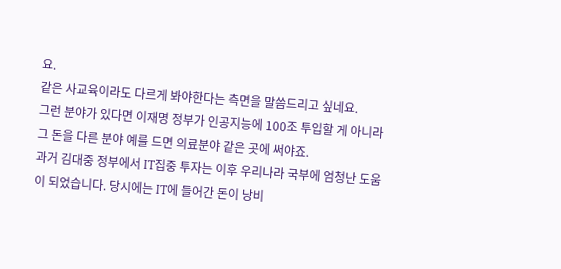요.
같은 사교육이라도 다르게 봐야한다는 측면을 말씀드리고 싶네요.
그런 분야가 있다면 이재명 정부가 인공지능에 100조 투입할 게 아니라 그 돈을 다른 분야 예를 드면 의료분야 같은 곳에 써야죠.
과거 김대중 정부에서 IT집중 투자는 이후 우리나라 국부에 엄청난 도움이 되었습니다. 당시에는 IT에 들어간 돈이 낭비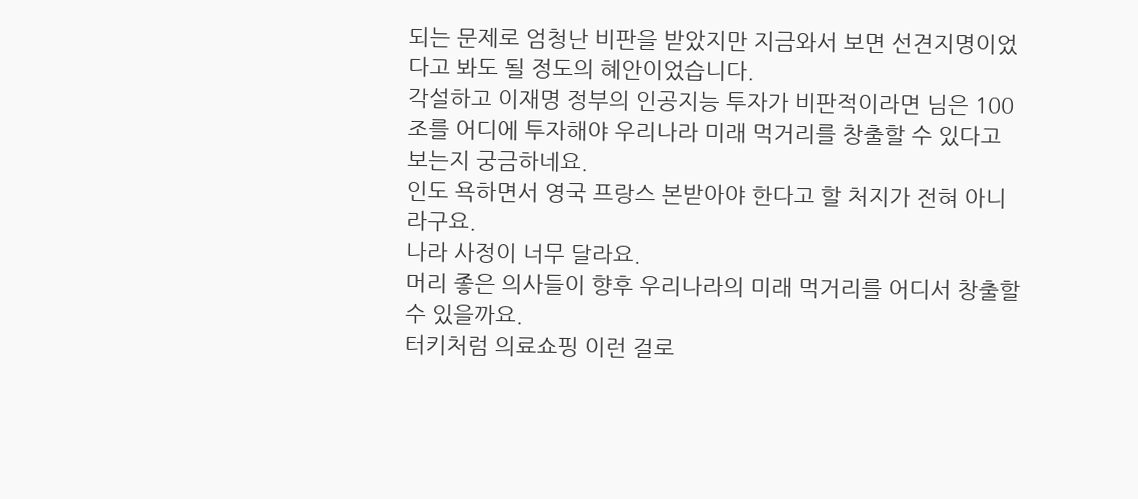되는 문제로 엄청난 비판을 받았지만 지금와서 보면 선견지명이었다고 봐도 될 정도의 혜안이었습니다.
각설하고 이재명 정부의 인공지능 투자가 비판적이라면 님은 100조를 어디에 투자해야 우리나라 미래 먹거리를 창출할 수 있다고 보는지 궁금하네요.
인도 욕하면서 영국 프랑스 본받아야 한다고 할 처지가 전혀 아니라구요.
나라 사정이 너무 달라요.
머리 좋은 의사들이 향후 우리나라의 미래 먹거리를 어디서 창출할 수 있을까요.
터키처럼 의료쇼핑 이런 걸로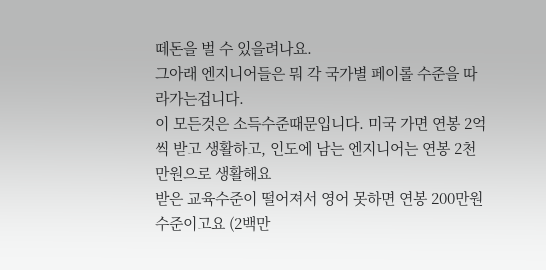떼돈을 벌 수 있을려나요.
그아래 엔지니어들은 뭐 각 국가별 페이롤 수준을 따라가는겁니다.
이 모든것은 소득수준때문입니다. 미국 가면 연봉 2억씩 받고 생활하고, 인도에 남는 엔지니어는 연봉 2천만원으로 생활해요
받은 교육수준이 떨어져서 영어 못하면 연봉 200만원 수준이고요 (2백만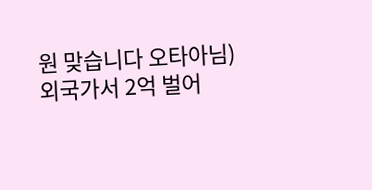원 맞습니다 오타아님)
외국가서 2억 벌어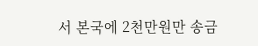서 본국에 2천만원만 송금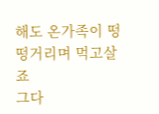해도 온가족이 떵떵거리며 먹고살죠
그다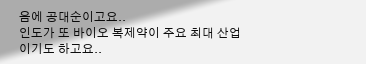음에 공대순이고요..
인도가 또 바이오 복제약이 주요 최대 산업이기도 하고요..